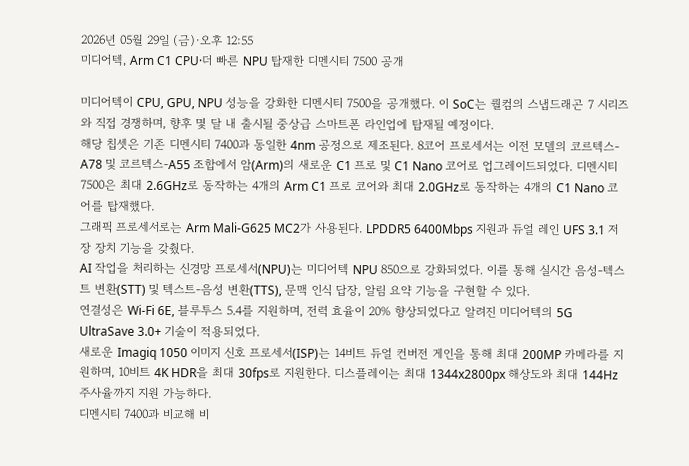2026년 05월 29일 (금)·오후 12:55
미디어텍, Arm C1 CPU·더 빠른 NPU 탑재한 디멘시티 7500 공개

미디어텍이 CPU, GPU, NPU 성능을 강화한 디멘시티 7500을 공개했다. 이 SoC는 퀄컴의 스냅드래곤 7 시리즈와 직접 경쟁하며, 향후 몇 달 내 출시될 중상급 스마트폰 라인업에 탑재될 예정이다.
해당 칩셋은 기존 디멘시티 7400과 동일한 4nm 공정으로 제조된다. 8코어 프로세서는 이전 모델의 코르텍스-A78 및 코르텍스-A55 조합에서 암(Arm)의 새로운 C1 프로 및 C1 Nano 코어로 업그레이드되었다. 디멘시티 7500은 최대 2.6GHz로 동작하는 4개의 Arm C1 프로 코어와 최대 2.0GHz로 동작하는 4개의 C1 Nano 코어를 탑재했다.
그래픽 프로세서로는 Arm Mali-G625 MC2가 사용된다. LPDDR5 6400Mbps 지원과 듀얼 레인 UFS 3.1 저장 장치 기능을 갖췄다.
AI 작업을 처리하는 신경망 프로세서(NPU)는 미디어텍 NPU 850으로 강화되었다. 이를 통해 실시간 음성-텍스트 변환(STT) 및 텍스트-음성 변환(TTS), 문맥 인식 답장, 알림 요약 기능을 구현할 수 있다.
연결성은 Wi-Fi 6E, 블루투스 5.4를 지원하며, 전력 효율이 20% 향상되었다고 알려진 미디어텍의 5G UltraSave 3.0+ 기술이 적용되었다.
새로운 Imagiq 1050 이미지 신호 프로세서(ISP)는 14비트 듀얼 컨버전 게인을 통해 최대 200MP 카메라를 지원하며, 10비트 4K HDR을 최대 30fps로 지원한다. 디스플레이는 최대 1344x2800px 해상도와 최대 144Hz 주사율까지 지원 가능하다.
디멘시티 7400과 비교해 비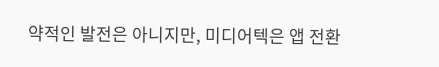약적인 발전은 아니지만, 미디어텍은 앱 전환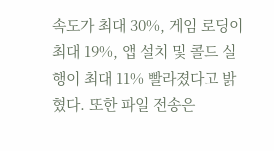속도가 최대 30%, 게임 로딩이 최대 19%, 앱 설치 및 콜드 실행이 최대 11% 빨라졌다고 밝혔다. 또한 파일 전송은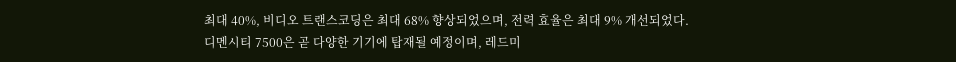최대 40%, 비디오 트랜스코딩은 최대 68% 향상되었으며, 전력 효율은 최대 9% 개선되었다.
디멘시티 7500은 곧 다양한 기기에 탑재될 예정이며, 레드미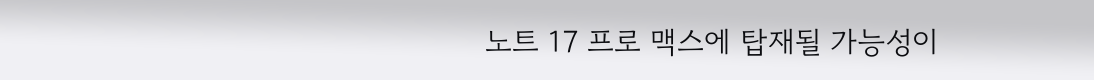노트 17 프로 맥스에 탑재될 가능성이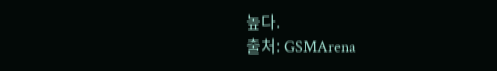높다.
출처: GSMArena